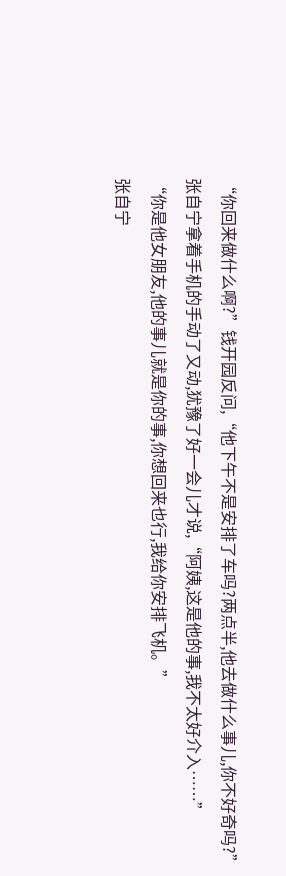“你回来做什么啊?”钱开园反问,“他下午不是安排了车吗?两点半,他去做什么事儿,你不好奇吗?”
张自宁拿着手机的手动了又动,犹豫了好一会儿才说,“阿姨,这是他的事,我不太好介入……”
“你是他女朋友,他的事儿就是你的事,你想回来也行,我给你安排飞机。”
张自宁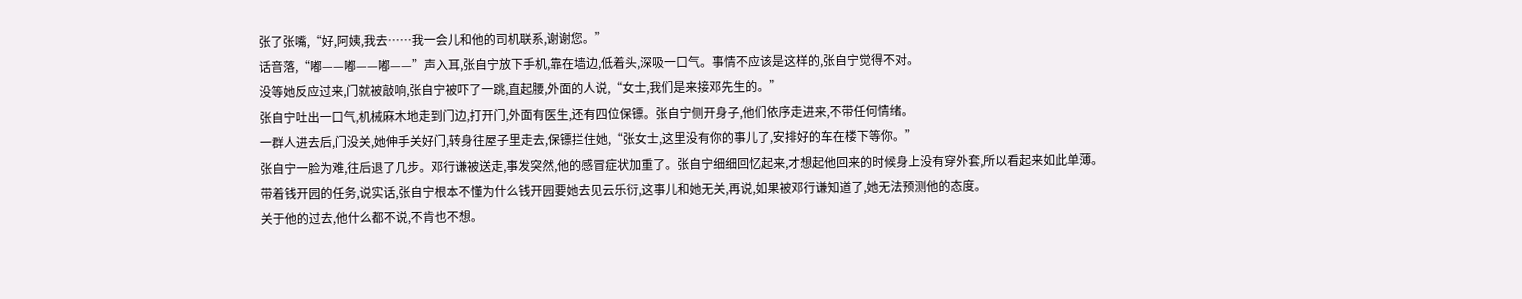张了张嘴,“好,阿姨,我去……我一会儿和他的司机联系,谢谢您。”
话音落,“嘟——嘟——嘟——”声入耳,张自宁放下手机,靠在墙边,低着头,深吸一口气。事情不应该是这样的,张自宁觉得不对。
没等她反应过来,门就被敲响,张自宁被吓了一跳,直起腰,外面的人说,“女士,我们是来接邓先生的。”
张自宁吐出一口气,机械麻木地走到门边,打开门,外面有医生,还有四位保镖。张自宁侧开身子,他们依序走进来,不带任何情绪。
一群人进去后,门没关,她伸手关好门,转身往屋子里走去,保镖拦住她,“张女士,这里没有你的事儿了,安排好的车在楼下等你。”
张自宁一脸为难,往后退了几步。邓行谦被送走,事发突然,他的感冒症状加重了。张自宁细细回忆起来,才想起他回来的时候身上没有穿外套,所以看起来如此单薄。
带着钱开园的任务,说实话,张自宁根本不懂为什么钱开园要她去见云乐衍,这事儿和她无关,再说,如果被邓行谦知道了,她无法预测他的态度。
关于他的过去,他什么都不说,不肯也不想。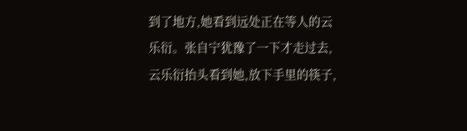到了地方,她看到远处正在等人的云乐衍。张自宁犹豫了一下才走过去,云乐衍抬头看到她,放下手里的筷子,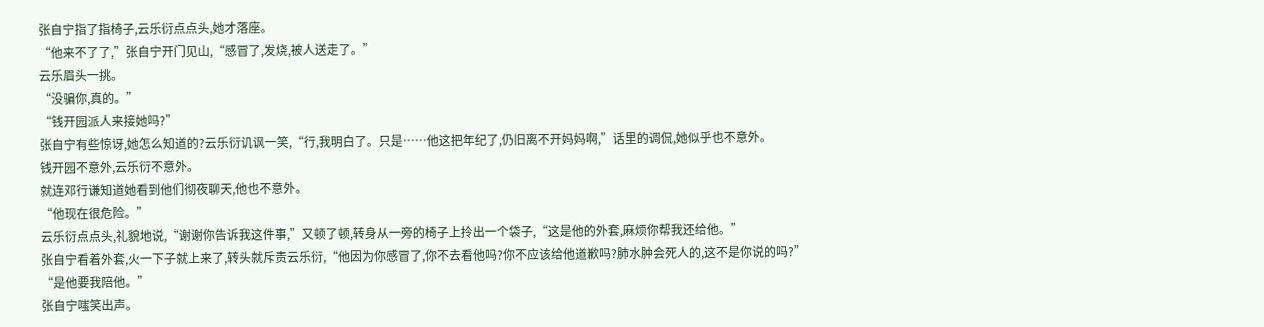张自宁指了指椅子,云乐衍点点头,她才落座。
“他来不了了,”张自宁开门见山,“感冒了,发烧,被人送走了。”
云乐眉头一挑。
“没骗你,真的。”
“钱开园派人来接她吗?”
张自宁有些惊讶,她怎么知道的?云乐衍讥讽一笑,“行,我明白了。只是……他这把年纪了,仍旧离不开妈妈啊,”话里的调侃,她似乎也不意外。
钱开园不意外,云乐衍不意外。
就连邓行谦知道她看到他们彻夜聊天,他也不意外。
“他现在很危险。”
云乐衍点点头,礼貌地说,“谢谢你告诉我这件事,”又顿了顿,转身从一旁的椅子上拎出一个袋子,“这是他的外套,麻烦你帮我还给他。”
张自宁看着外套,火一下子就上来了,转头就斥责云乐衍,“他因为你感冒了,你不去看他吗?你不应该给他道歉吗?肺水肿会死人的,这不是你说的吗?”
“是他要我陪他。”
张自宁嗤笑出声。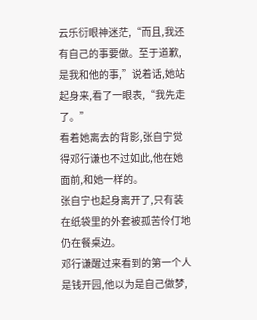云乐衍眼神迷茫,“而且,我还有自己的事要做。至于道歉,是我和他的事,”说着话,她站起身来,看了一眼表,“我先走了。”
看着她离去的背影,张自宁觉得邓行谦也不过如此,他在她面前,和她一样的。
张自宁也起身离开了,只有装在纸袋里的外套被孤苦伶仃地仍在餐桌边。
邓行谦醒过来看到的第一个人是钱开园,他以为是自己做梦,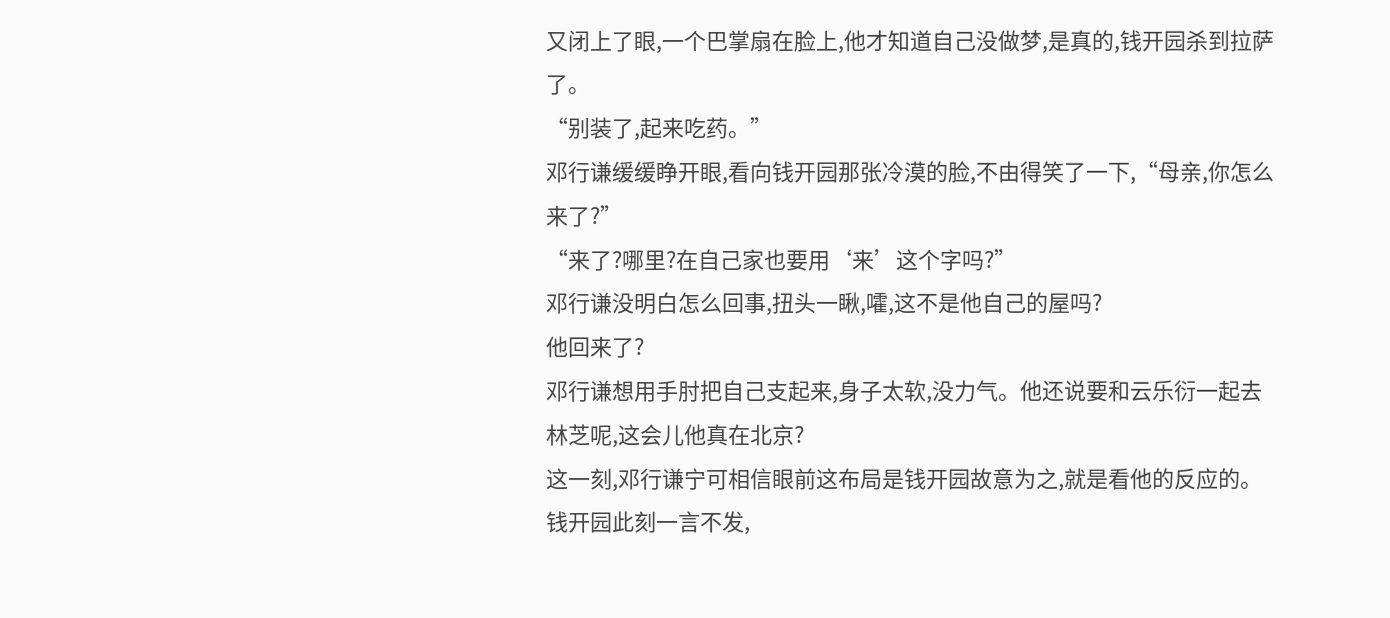又闭上了眼,一个巴掌扇在脸上,他才知道自己没做梦,是真的,钱开园杀到拉萨了。
“别装了,起来吃药。”
邓行谦缓缓睁开眼,看向钱开园那张冷漠的脸,不由得笑了一下,“母亲,你怎么来了?”
“来了?哪里?在自己家也要用‘来’这个字吗?”
邓行谦没明白怎么回事,扭头一瞅,嚯,这不是他自己的屋吗?
他回来了?
邓行谦想用手肘把自己支起来,身子太软,没力气。他还说要和云乐衍一起去林芝呢,这会儿他真在北京?
这一刻,邓行谦宁可相信眼前这布局是钱开园故意为之,就是看他的反应的。
钱开园此刻一言不发,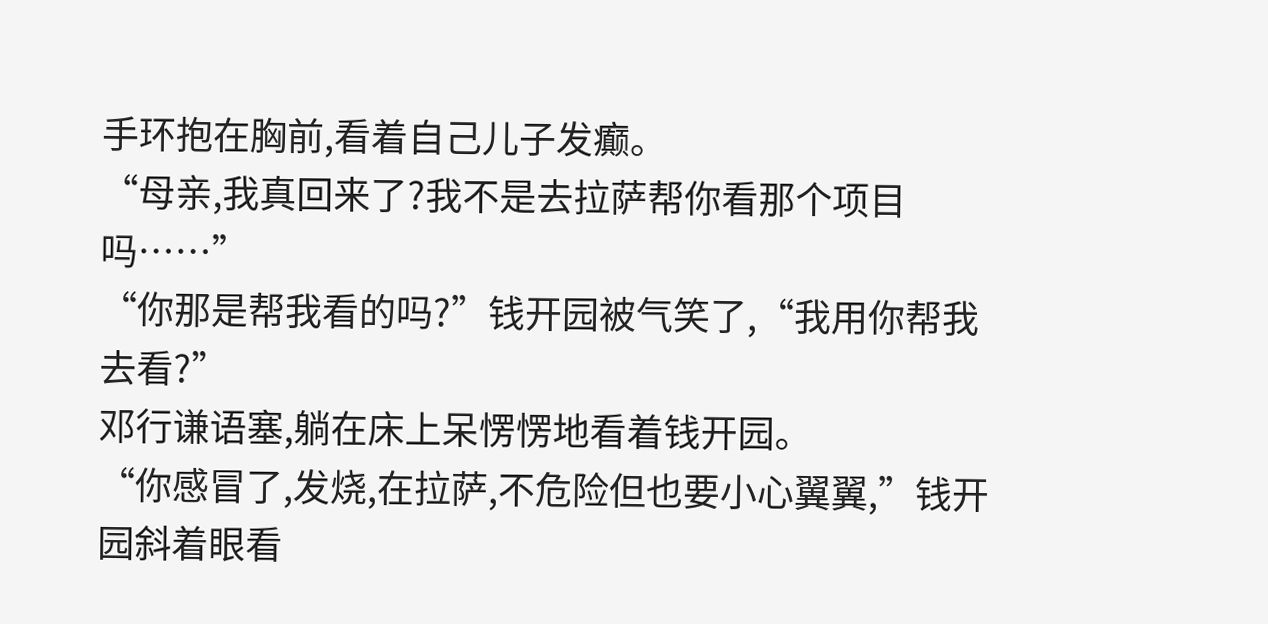手环抱在胸前,看着自己儿子发癫。
“母亲,我真回来了?我不是去拉萨帮你看那个项目吗……”
“你那是帮我看的吗?”钱开园被气笑了,“我用你帮我去看?”
邓行谦语塞,躺在床上呆愣愣地看着钱开园。
“你感冒了,发烧,在拉萨,不危险但也要小心翼翼,”钱开园斜着眼看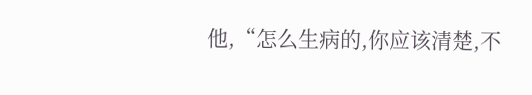他,“怎么生病的,你应该清楚,不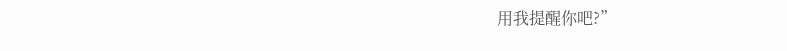用我提醒你吧?”